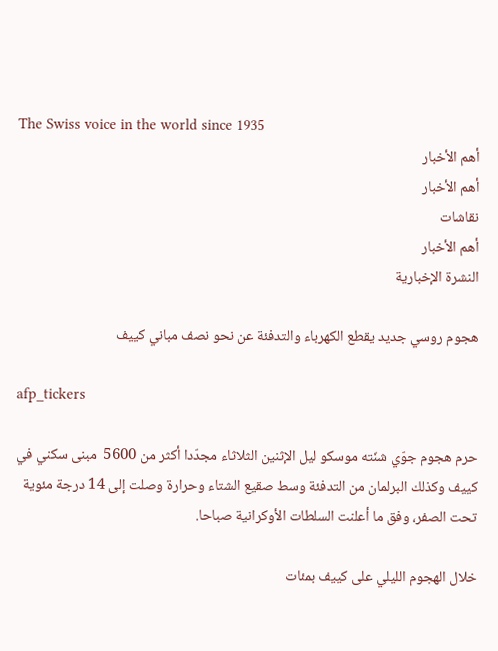The Swiss voice in the world since 1935
أهم الأخبار
أهم الأخبار
نقاشات
أهم الأخبار
النشرة الإخبارية

هجوم روسي جديد يقطع الكهرباء والتدفئة عن نحو نصف مباني كييف

afp_tickers

حرم هجوم جوّي شنّته موسكو ليل الإثنين الثلاثاء مجدّدا أكثر من 5600  مبنى سكني في كييف وكذلك البرلمان من التدفئة وسط صقيع الشتاء وحرارة وصلت إلى 14 درجة مئوية تحت الصفر، وفق ما أعلنت السلطات الأوكرانية صباحا.

خلال الهجوم الليلي على كييف بمئات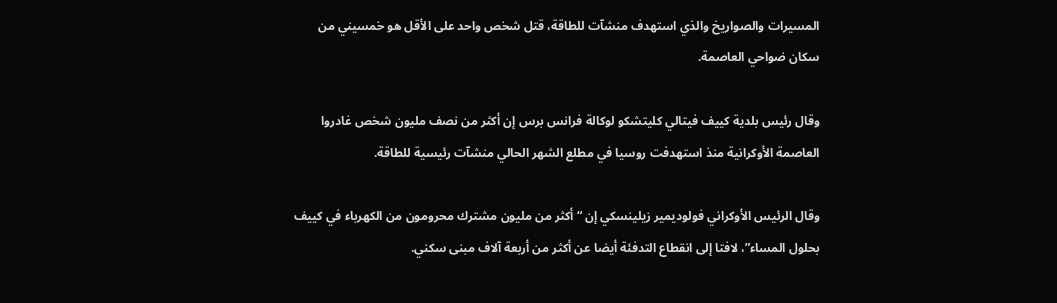المسيرات والصواريخ والذي استهدف منشآت للطاقة، قتل شخص واحد على الأقل هو خمسيني من سكان ضواحي العاصمة.

وقال رئيس بلدية كييف فيتالي كليتشكو لوكالة فرانس برس إن أكثر من نصف مليون شخص غادروا العاصمة الأوكرانية منذ استهدفت روسيا في مطلع الشهر الحالي منشآت رئيسية للطاقة.

وقال الرئيس الأوكراني فولوديمير زيلينسكي إن “أكثر من مليون مشترك محرومون من الكهرباء في كييف بحلول المساء”، لافتا إلى انقطاع التدفئة أيضا عن أكثر من أربعة آلاف مبنى سكني.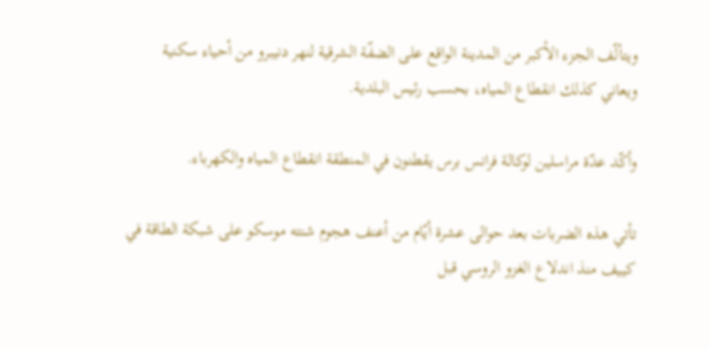ويتألّف الجزء الأكبر من المدينة الواقع على الضفّة الشرقية لنهر دنيبرو من أحياء سكنية ويعاني كذلك انقطاع المياه، بحسب رئيس البلدية.

وأكّد عدّة مراسلين لوكالة فرانس برس يقطنون في المنطقة انقطاع المياه والكهرباء.

تأتي هذه الضربات بعد حوالى عشرة أيّام من أعنف هجوم شنته موسكو على شبكة الطاقة في كييف منذ اندلاع الغزو الروسي قبل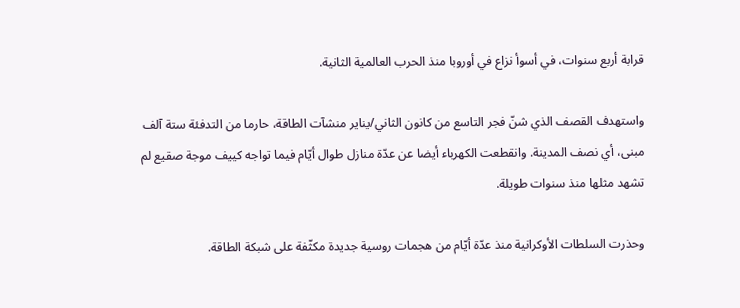قرابة أربع سنوات، في أسوأ نزاع في أوروبا منذ الحرب العالمية الثانية.

واستهدف القصف الذي شنّ فجر التاسع من كانون الثاني/يناير منشآت الطاقة، حارما من التدفئة ستة آلف مبنى، أي نصف المدينة. وانقطعت الكهرباء أيضا عن عدّة منازل طوال أيّام فيما تواجه كييف موجة صقيع لم تشهد مثلها منذ سنوات طويلة.

وحذرت السلطات الأوكرانية منذ عدّة أيّام من هجمات روسية جديدة مكثّفة على شبكة الطاقة.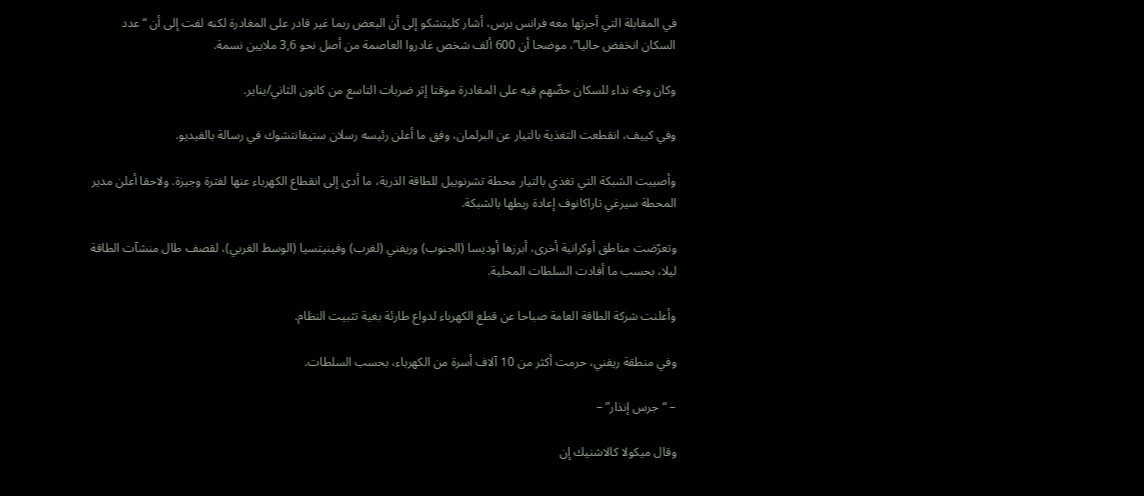في المقابلة التي أجرتها معه فرانس برس، أشار كليتشكو إلى أن البعض ربما غير قادر على المغادرة لكنه لفت إلى أن “عدد السكان انخفض حاليا”، موضحا أن 600 ألف شخص غادروا العاصمة من أصل نحو 3,6 ملايين نسمة.

وكان وجّه نداء للسكان حضّهم فيه على المغادرة موقتا إثر ضربات التاسع من كانون الثاني/يناير.

وفي كييف، انقطعت التغذية بالتيار عن البرلمان، وفق ما أعلن رئيسه رسلان ستيفانتشوك في رسالة بالفيديو.

وأصيبت الشبكة التي تغذي بالتيار محطة تشرنوبيل للطاقة الذرية، ما أدى إلى انقطاع الكهرباء عنها لفترة وجيزة. ولاحقا أعلن مدير المحطة سيرغي تاراكانوف إعادة ربطها بالشبكة.

وتعرّضت مناطق أوكرانية أخرى، أبرزها أوديسا (الجنوب) وريفني (لغرب) وفينيتسيا (الوسط الغربي)، لقصف طال منشآت الطاقة ليلا، بحسب ما أفادت السلطات المحلية.

وأعلنت شركة الطاقة العامة صباحا عن قطع الكهرباء لدواع طارئة بغية تثبيت النظام.

وفي منطقة ريفني، حرمت أكثر من 10 آلاف أسرة من الكهرباء، بحسب السلطات.

– “جرس إنذار” –

وقال ميكولا كالاشنيك إن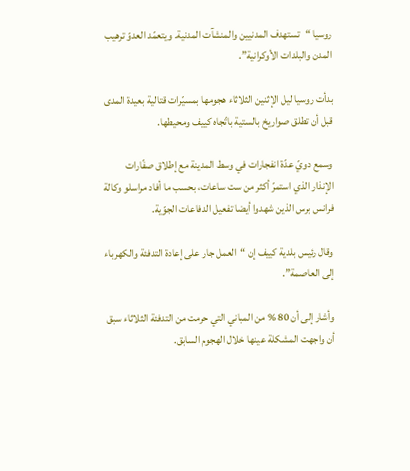روسيا “تستهدف المدنيين والمنشآت المدنية. ويتعمّد العدوّ ترهيب المدن والبلدات الأوكرانية”.

بدأت روسيا ليل الإثنين الثلاثاء هجومها بمسيّرات قتالية بعيدة المدى قبل أن تطلق صواريخ بالستية باتّجاه كييف ومحيطها.

وسمع دويّ عدّة انفجارات في وسط المدينة مع إطلاق صفّارات الإنذار الذي استمرّ أكثر من ست ساعات، بحسب ما أفاد مراسلو وكالة فرانس برس الذين شهدوا أيضا تفعيل الدفاعات الجوّية.

وقال رئيس بلدية كييف إن “العمل جار على إعادة التدفئة والكهرباء إلى العاصمة”.

وأشار إلى أن 80 % من المباني التي حرمت من التدفئة الثلاثاء سبق أن واجهت المشكلة عينها خلال الهجوم السابق.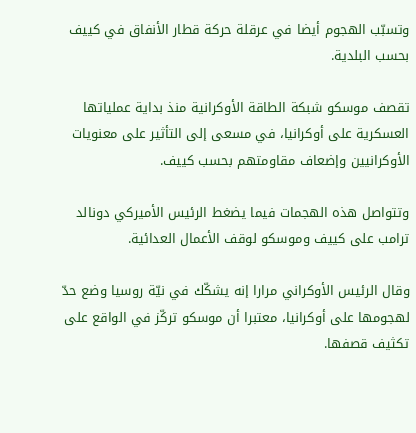وتسبّب الهجوم أيضا في عرقلة حركة قطار الأنفاق في كييف بحسب البلدية.

تقصف موسكو شبكة الطاقة الأوكرانية منذ بداية عملياتها العسكرية على أوكرانيا، في مسعى إلى التأثير على معنويات الأوكرانيين وإضعاف مقاومتهم بحسب كييف.

وتتواصل هذه الهجمات فيما يضغط الرئيس الأميركي دونالد ترامب على كييف وموسكو لوقف الأعمال العدائية.

وقال الرئيس الأوكراني مرارا إنه يشكّك في نيّة روسيا وضع حدّ لهجومها على أوكرانيا، معتبرا أن موسكو تركّز في الواقع على تكثيف قصفها.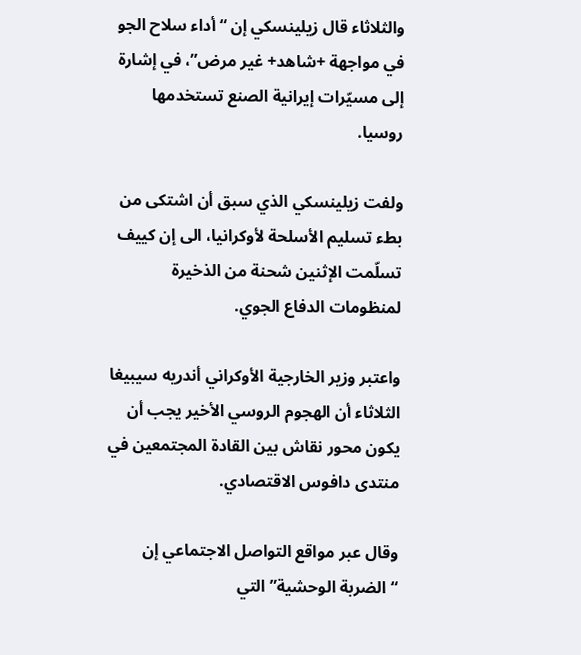والثلاثاء قال زيلينسكي إن “أداء سلاح الجو في مواجهة +شاهد+ غير مرض”، في إشارة إلى مسيّرات إيرانية الصنع تستخدمها روسيا.

ولفت زيلينسكي الذي سبق أن اشتكى من بطء تسليم الأسلحة لأوكرانيا، الى إن كييف تسلّمت الإثنين شحنة من الذخيرة لمنظومات الدفاع الجوي.

واعتبر وزير الخارجية الأوكراني أندريه سيبيغا الثلاثاء أن الهجوم الروسي الأخير يجب أن يكون محور نقاش بين القادة المجتمعين في منتدى دافوس الاقتصادي.

وقال عبر مواقع التواصل الاجتماعي إن “الضربة الوحشية” التي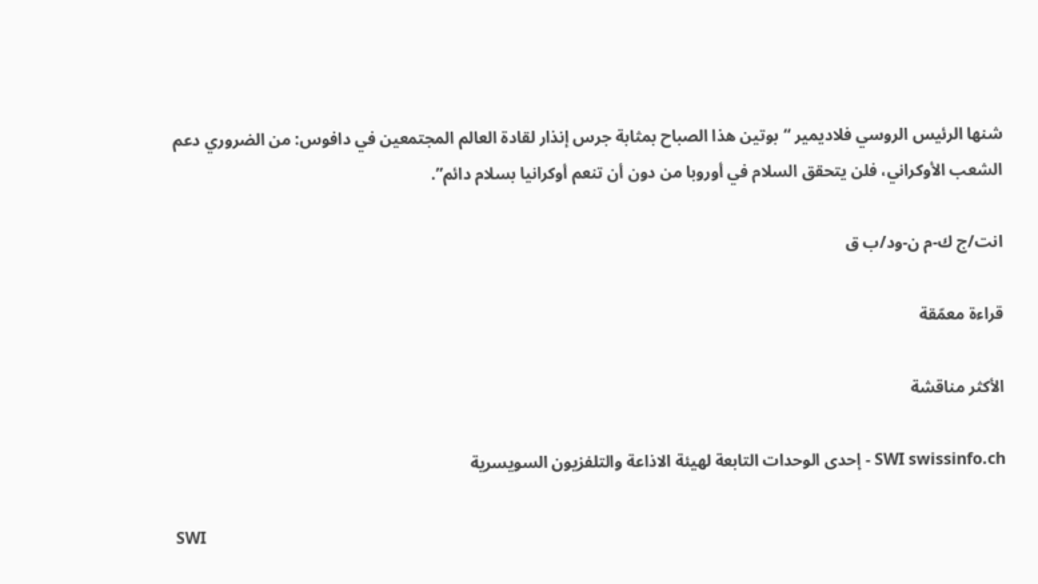شنها الرئيس الروسي فلاديمير “بوتين هذا الصباح بمثابة جرس إنذار لقادة العالم المجتمعين في دافوس: من الضروري دعم الشعب الأوكراني، فلن يتحقق السلام في أوروبا من دون أن تنعم أوكرانيا بسلام دائم”.

انت/ج ك-م ن-ود/ب ق

قراءة معمّقة

الأكثر مناقشة

SWI swissinfo.ch - إحدى الوحدات التابعة لهيئة الاذاعة والتلفزيون السويسرية

SWI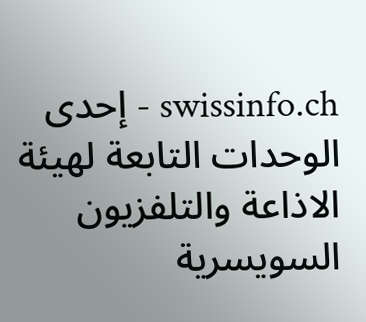swissinfo.ch - إحدى الوحدات التابعة لهيئة الاذاعة والتلفزيون السويسرية